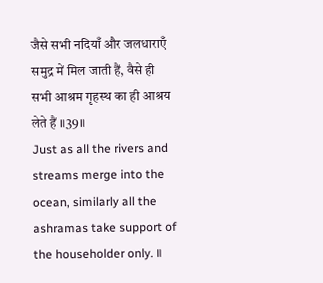जैसे सभी नदियाँ और जलधाराएँ समुद्र में मिल जाती हैं, वैसे ही सभी आश्रम गृहस्थ का ही आश्रय लेते हैं ॥39॥
Just as all the rivers and streams merge into the ocean, similarly all the ashramas take support of the householder only. ॥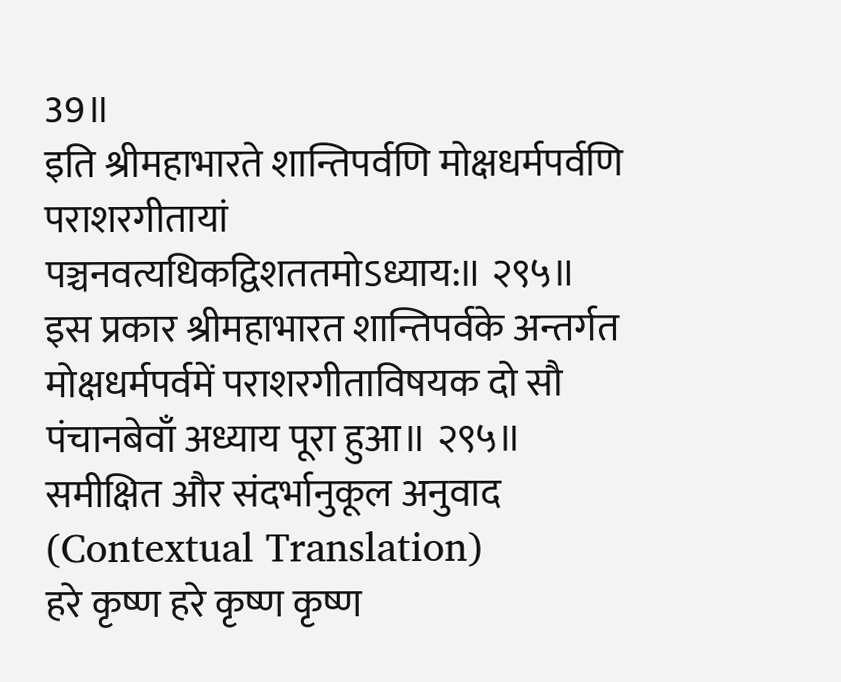39॥
इति श्रीमहाभारते शान्तिपर्वणि मोक्षधर्मपर्वणि पराशरगीतायां पञ्चनवत्यधिकद्विशततमोऽध्याय:॥ २९५॥
इस प्रकार श्रीमहाभारत शान्तिपर्वके अन्तर्गत मोक्षधर्मपर्वमें पराशरगीताविषयक दो सौ पंचानबेवाँ अध्याय पूरा हुआ॥ २९५॥
समीक्षित और संदर्भानुकूल अनुवाद (Contextual Translation)
हरे कृष्ण हरे कृष्ण कृष्ण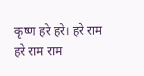कृष्ण हरे हरे। हरे राम हरे राम राम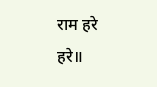राम हरे हरे॥